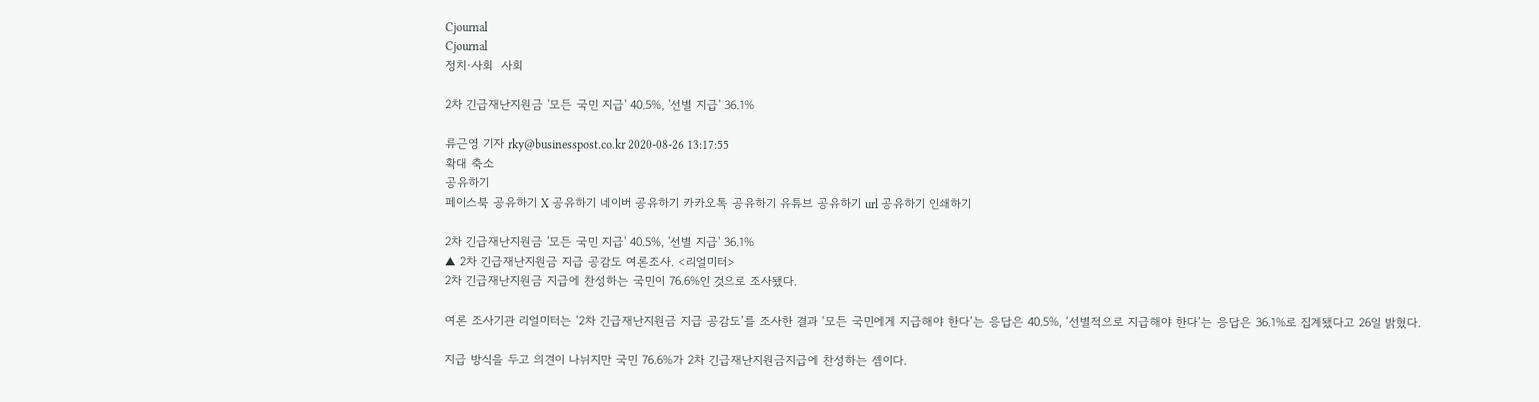Cjournal
Cjournal
정치·사회  사회

2차 긴급재난지원금 '모든 국민 지급' 40.5%, '선별 지급' 36.1%

류근영 기자 rky@businesspost.co.kr 2020-08-26 13:17:55
확대 축소
공유하기
페이스북 공유하기 X 공유하기 네이버 공유하기 카카오톡 공유하기 유튜브 공유하기 url 공유하기 인쇄하기

2차 긴급재난지원금 '모든 국민 지급' 40.5%, '선별 지급' 36.1%
▲ 2차 긴급재난지원금 지급 공감도 여론조사. <리얼미터>
2차 긴급재난지원금 지급에 찬성하는 국민이 76.6%인 것으로 조사됐다.

여론 조사기관 리얼미터는 ‘2차 긴급재난지원금 지급 공감도’를 조사한 결과 ‘모든 국민에게 지급해야 한다’는 응답은 40.5%, ‘선별적으로 지급해야 한다’는 응답은 36.1%로 집계됐다고 26일 밝혔다.

지급 방식을 두고 의견이 나뉘지만 국민 76.6%가 2차 긴급재난지원금지급에 찬성하는 셈이다.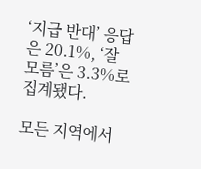‘지급 반대’ 응답은 20.1%, ‘잘 모름’은 3.3%로 집계됐다.

모든 지역에서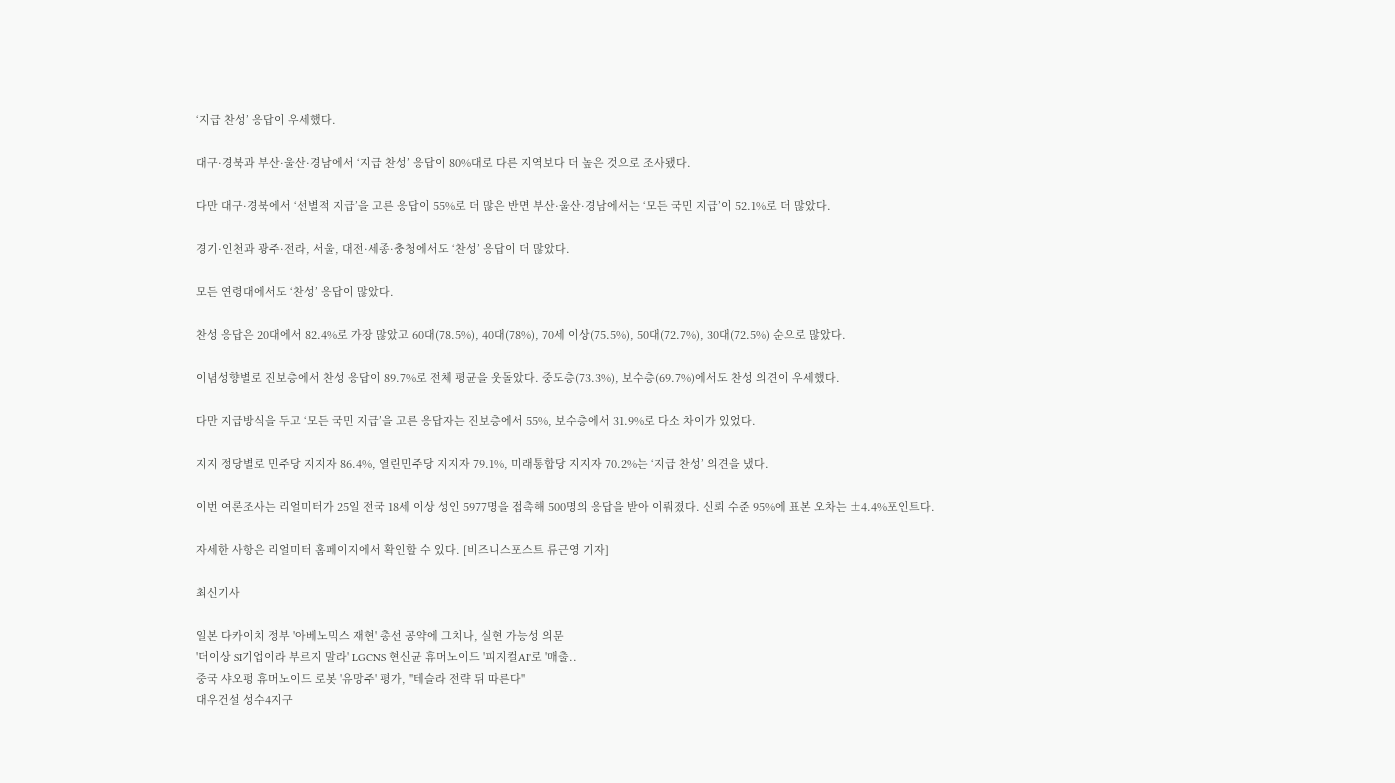‘지급 찬성’ 응답이 우세했다.

대구·경북과 부산·울산·경남에서 ‘지급 찬성’ 응답이 80%대로 다른 지역보다 더 높은 것으로 조사됐다.

다만 대구·경북에서 ‘선별적 지급’을 고른 응답이 55%로 더 많은 반면 부산·울산·경남에서는 ‘모든 국민 지급’이 52.1%로 더 많았다.

경기·인천과 광주·전라, 서울, 대전·세종·충청에서도 ‘찬성’ 응답이 더 많았다.

모든 연령대에서도 ‘찬성’ 응답이 많았다.

찬성 응답은 20대에서 82.4%로 가장 많았고 60대(78.5%), 40대(78%), 70세 이상(75.5%), 50대(72.7%), 30대(72.5%) 순으로 많았다.

이념성향별로 진보층에서 찬성 응답이 89.7%로 전체 평균을 웃돌았다. 중도층(73.3%), 보수층(69.7%)에서도 찬성 의견이 우세했다.

다만 지급방식을 두고 ‘모든 국민 지급’을 고른 응답자는 진보층에서 55%, 보수층에서 31.9%로 다소 차이가 있었다.

지지 정당별로 민주당 지지자 86.4%, 열린민주당 지지자 79.1%, 미래통합당 지지자 70.2%는 ‘지급 찬성’ 의견을 냈다.

이번 여론조사는 리얼미터가 25일 전국 18세 이상 성인 5977명을 접촉해 500명의 응답을 받아 이뤄졌다. 신뢰 수준 95%에 표본 오차는 ±4.4%포인트다.

자세한 사항은 리얼미터 홈페이지에서 확인할 수 있다. [비즈니스포스트 류근영 기자]

최신기사

일본 다카이치 정부 '아베노믹스 재현' 총선 공약에 그치나, 실현 가능성 의문
'더이상 SI기업이라 부르지 말라' LGCNS 현신균 휴머노이드 '피지컬AI'로 '매출..
중국 샤오펑 휴머노이드 로봇 '유망주' 평가, "테슬라 전략 뒤 따른다"
대우건설 성수4지구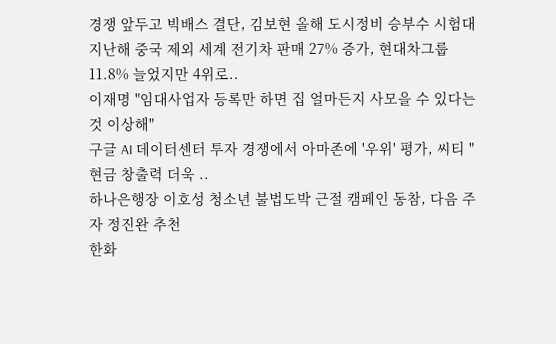경쟁 앞두고 빅배스 결단, 김보현 올해 도시정비 승부수 시험대
지난해 중국 제외 세계 전기차 판매 27% 증가, 현대차그룹 11.8% 늘었지만 4위로..
이재명 "임대사업자 등록만 하면 집 얼마든지 사모을 수 있다는 것 이상해"
구글 AI 데이터센터 투자 경쟁에서 아마존에 '우위' 평가, 씨티 "현금 창출력 더욱 ..
하나은행장 이호성 청소년 불법도박 근절 캠페인 동참, 다음 주자 정진완 추천
한화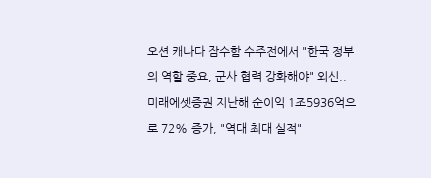오션 캐나다 잠수함 수주전에서 "한국 정부의 역할 중요, 군사 협력 강화해야" 외신..
미래에셋증권 지난해 순이익 1조5936억으로 72% 증가, "역대 최대 실적"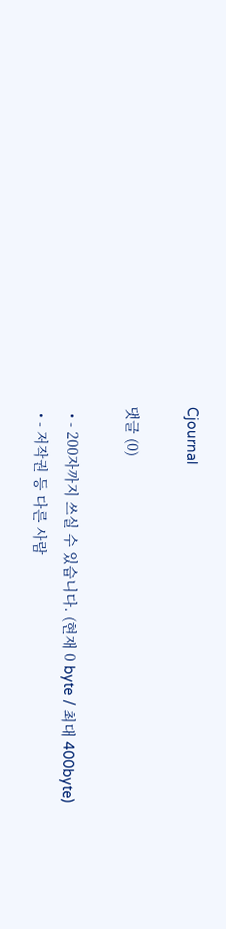Cjournal

댓글 (0)

  • - 200자까지 쓰실 수 있습니다. (현재 0 byte / 최대 400byte)
  • - 저작권 등 다른 사람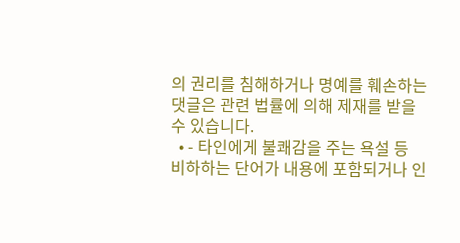의 권리를 침해하거나 명예를 훼손하는 댓글은 관련 법률에 의해 제재를 받을 수 있습니다.
  • - 타인에게 불쾌감을 주는 욕설 등 비하하는 단어가 내용에 포함되거나 인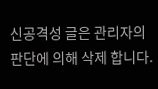신공격성 글은 관리자의 판단에 의해 삭제 합니다.